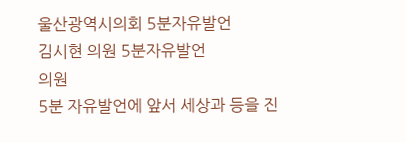울산광역시의회 5분자유발언
김시현 의원 5분자유발언
의원
5분 자유발언에 앞서 세상과 등을 진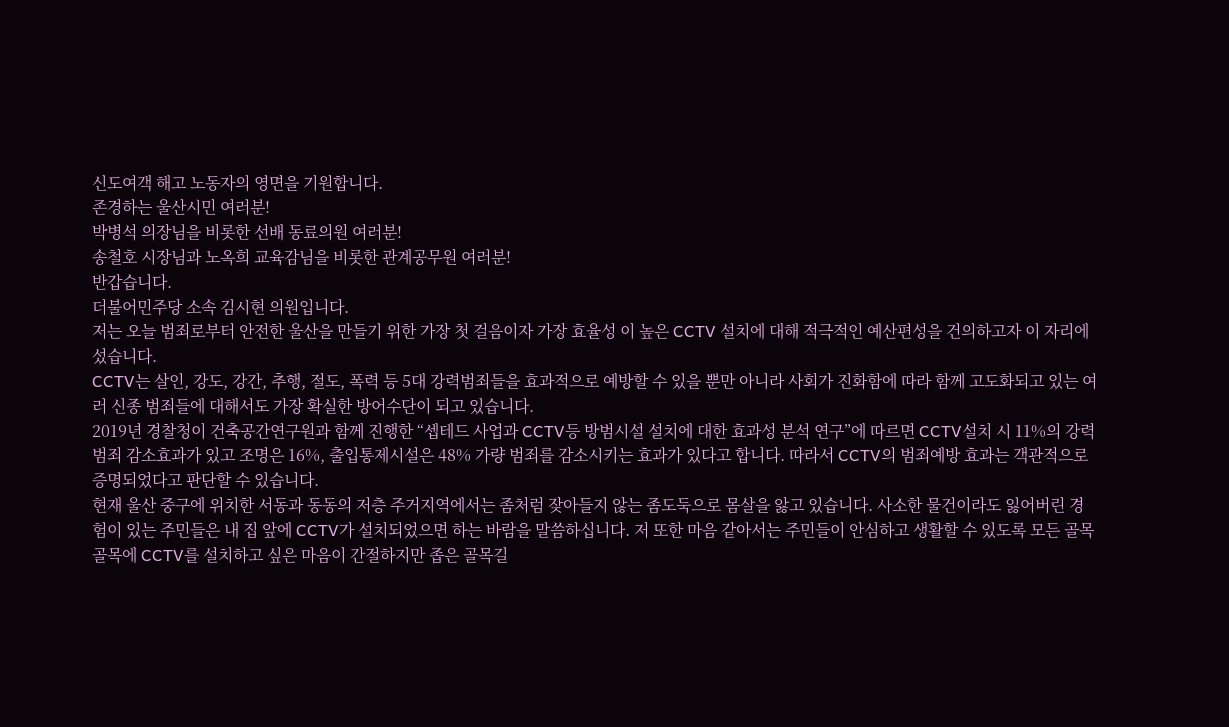신도여객 해고 노동자의 영면을 기원합니다.
존경하는 울산시민 여러분!
박병석 의장님을 비롯한 선배 동료의원 여러분!
송철호 시장님과 노옥희 교육감님을 비롯한 관계공무원 여러분!
반갑습니다.
더불어민주당 소속 김시현 의원입니다.
저는 오늘 범죄로부터 안전한 울산을 만들기 위한 가장 첫 걸음이자 가장 효율성 이 높은 CCTV 설치에 대해 적극적인 예산편성을 건의하고자 이 자리에 섰습니다.
CCTV는 살인, 강도, 강간, 추행, 절도, 폭력 등 5대 강력범죄들을 효과적으로 예방할 수 있을 뿐만 아니라 사회가 진화함에 따라 함께 고도화되고 있는 여러 신종 범죄들에 대해서도 가장 확실한 방어수단이 되고 있습니다.
2019년 경찰청이 건축공간연구원과 함께 진행한 “셉테드 사업과 CCTV등 방범시설 설치에 대한 효과성 분석 연구”에 따르면 CCTV설치 시 11%의 강력범죄 감소효과가 있고 조명은 16%, 출입통제시설은 48% 가량 범죄를 감소시키는 효과가 있다고 합니다. 따라서 CCTV의 범죄예방 효과는 객관적으로 증명되었다고 판단할 수 있습니다.
현재 울산 중구에 위치한 서동과 동동의 저층 주거지역에서는 좀처럼 잦아들지 않는 좀도둑으로 몸살을 앓고 있습니다. 사소한 물건이라도 잃어버린 경험이 있는 주민들은 내 집 앞에 CCTV가 설치되었으면 하는 바람을 말씀하십니다. 저 또한 마음 같아서는 주민들이 안심하고 생활할 수 있도록 모든 골목골목에 CCTV를 설치하고 싶은 마음이 간절하지만 좁은 골목길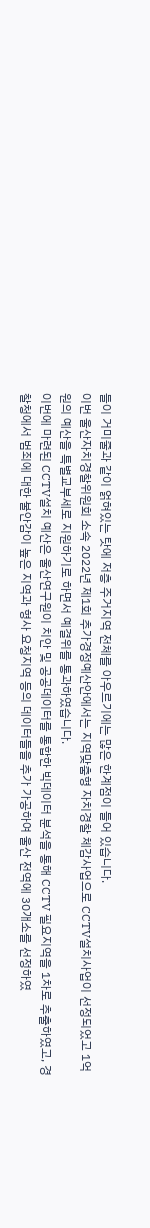들이 거미줄과 같이 얽혀있는 탓에 저층 주거지역 전체를 아우르기에는 많은 한계점이 들어 있습니다.
이번 울산자치경찰위원회 소속 2022년 제1회 추가경정예산안에서는 지역맞춤형 자치경찰 체감사업으로 CCTV설치사업이 선정되었고 1억 원의 예산을 특별교부세로 지원하기로 하면서 예결위를 통과하였습니다.
이번에 마련된 CCTV설치 예산은 울산연구원이 치안 및 공공데이터를 통합한 빅데이터 분석을 통해 CCTV 필요지역을 1차로 추출하였고, 경찰청에서 범죄에 대한 불안감이 높은 지역과 형사 요청지역 등의 데이터들을 추가 가공하여 울산 전역에 30개소를 선정하였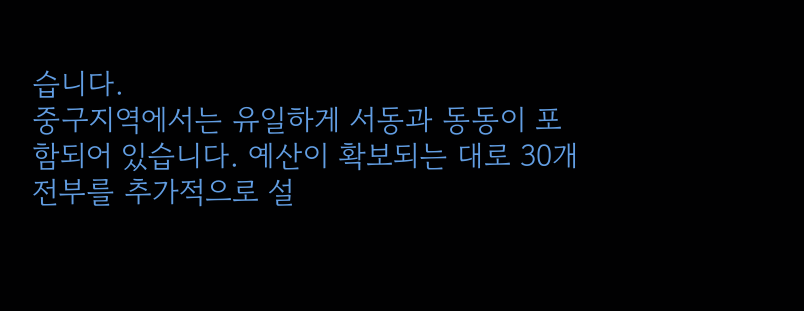습니다.
중구지역에서는 유일하게 서동과 동동이 포함되어 있습니다. 예산이 확보되는 대로 30개 전부를 추가적으로 설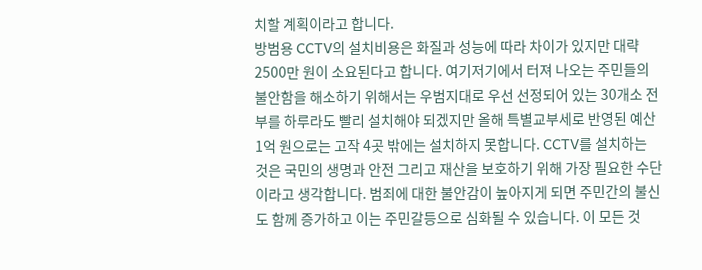치할 계획이라고 합니다.
방범용 CCTV의 설치비용은 화질과 성능에 따라 차이가 있지만 대략 2500만 원이 소요된다고 합니다. 여기저기에서 터져 나오는 주민들의 불안함을 해소하기 위해서는 우범지대로 우선 선정되어 있는 30개소 전부를 하루라도 빨리 설치해야 되겠지만 올해 특별교부세로 반영된 예산 1억 원으로는 고작 4곳 밖에는 설치하지 못합니다. CCTV를 설치하는 것은 국민의 생명과 안전 그리고 재산을 보호하기 위해 가장 필요한 수단이라고 생각합니다. 범죄에 대한 불안감이 높아지게 되면 주민간의 불신도 함께 증가하고 이는 주민갈등으로 심화될 수 있습니다. 이 모든 것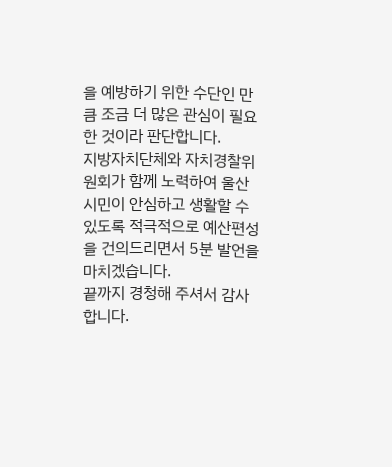을 예방하기 위한 수단인 만큼 조금 더 많은 관심이 필요한 것이라 판단합니다.
지방자치단체와 자치경찰위원회가 함께 노력하여 울산시민이 안심하고 생활할 수 있도록 적극적으로 예산편성을 건의드리면서 5분 발언을 마치겠습니다.
끝까지 경청해 주셔서 감사합니다.